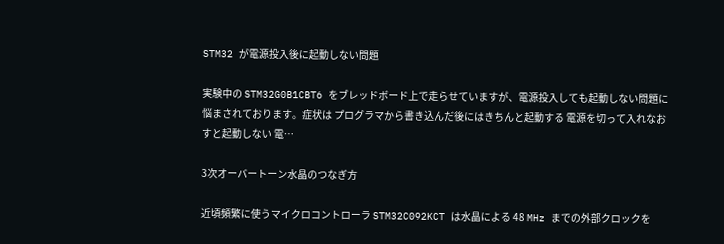STM32 が電源投入後に起動しない問題

実験中の STM32G0B1CBT6 をブレッドボード上で走らせていますが、電源投入しても起動しない問題に悩まされております。症状は プログラマから書き込んだ後にはきちんと起動する 電源を切って入れなおすと起動しない 電…

3次オーバートーン水晶のつなぎ方

近頃頻繁に使うマイクロコントローラ STM32C092KCT は水晶による 48 MHz までの外部クロックを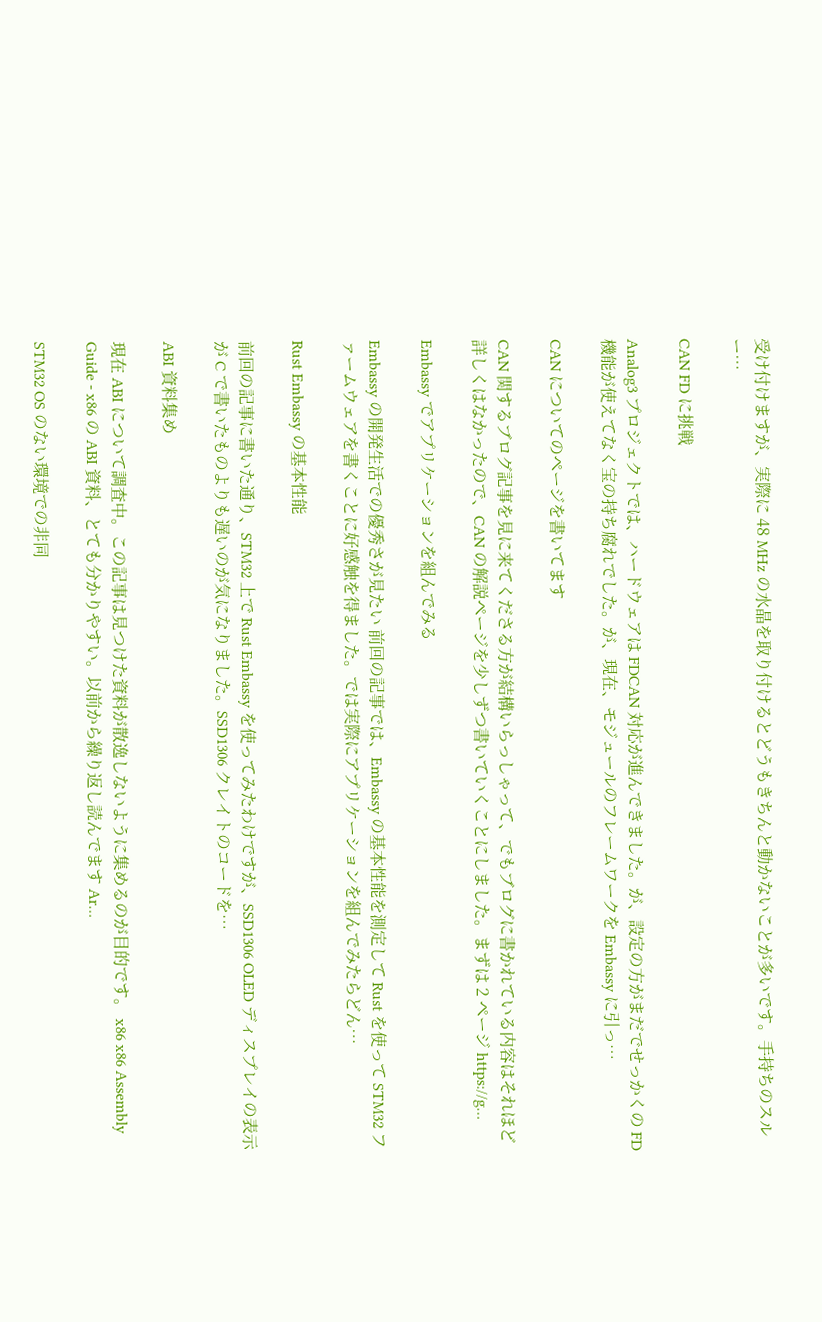受け付けますが、実際に 48 MHz の水晶を取り付けるとどうもきちんと動かないことが多いです。手持ちのスルー…

CAN FD に挑戦

Analog3 プロジェクトでは、ハードウェアは FDCAN 対応が進んできました。が、設定の方がまだでせっかくの FD 機能が使えてなく宝の持ち腐れでした。が、現在、モジュールのフレームワークを Embassy に引っ…

CAN についてのページを書いてます

CAN 関するブログ記事を見に来てくださる方が結構いらっしゃって、でもブログに書かれている内容はそれほど詳しくはなかったので、CAN の解説ページを少しずつ書いていくことにしました。まずは 2 ページ https://g…

Embassy でアプリケーションを組んでみる

Embassy の開発生活での優秀さが見たい 前回の記事では、Embassy の基本性能を測定して Rust を使って STM32 ファームウェアを書くことに好感触を得ました。では実際にアプリケーションを組んでみたらどん…

Rust Embassy の基本性能

前回の記事に書いた通り、STM32 上で Rust Embassy を使ってみたわけですが、SSD1306 OLED ディスプレイの表示が C で書いたものよりも遅いのが気になりました。SSD1306 クレイトのコードを…

ABI 資料集め

現在 ABI について調査中。この記事は見つけた資料が散逸しないように集めるのが目的です。 x86 x86 Assembly Guide - x86 の ABI 資料、とても分かりやすい。以前から繰り返し読んでます Ar…

STM32 OS のない環境での非同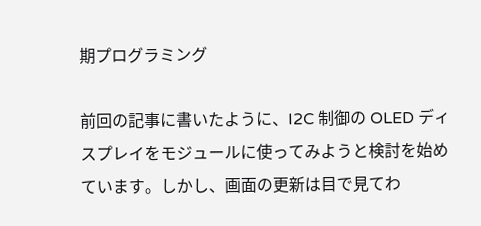期プログラミング

前回の記事に書いたように、I2C 制御の OLED ディスプレイをモジュールに使ってみようと検討を始めています。しかし、画面の更新は目で見てわ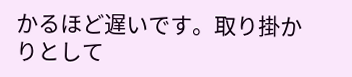かるほど遅いです。取り掛かりとして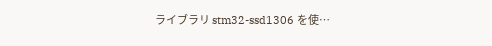ライブラリ stm32-ssd1306 を使…